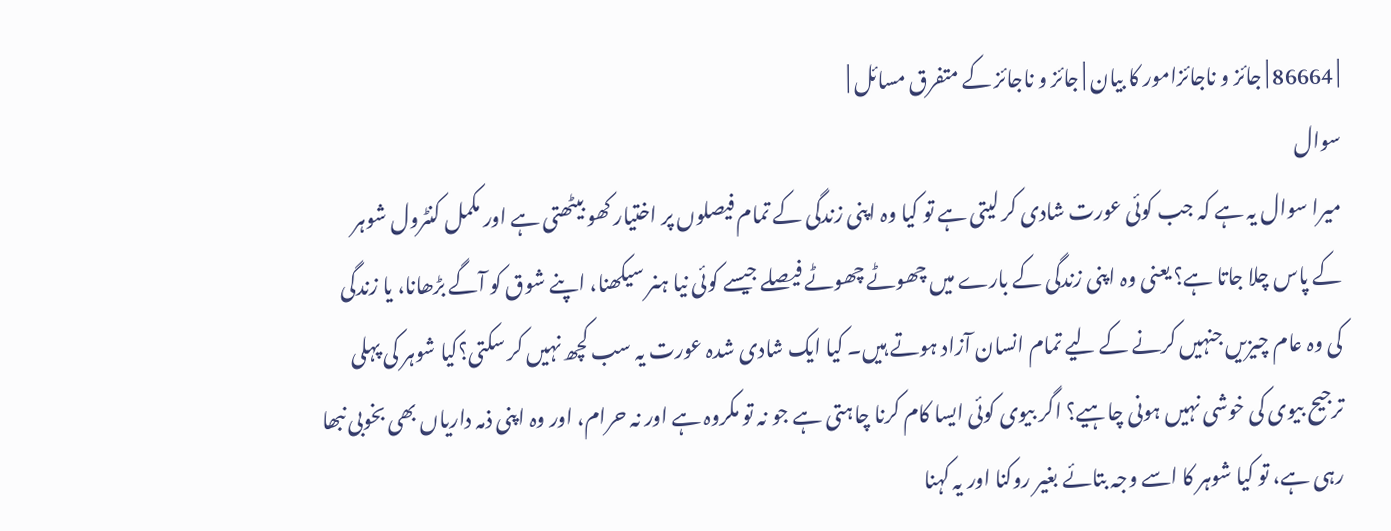| 86664 | جائز و ناجائزامور کا بیان | جائز و ناجائز کے متفرق مسائل |
سوال
میرا سوال یہ ہے کہ جب کوئی عورت شادی کر لیتی ہے تو کیا وہ اپنی زندگی کے تمام فیصلوں پر اختیار کھو بیٹھتی ہے اور مکمل کنٹرول شوہر کے پاس چلا جاتا ہے؟ یعنی وہ اپنی زندگی کے بارے میں چھوٹے چھوٹے فیصلے جیسے کوئی نیا ہنر سیکھنا، اپنے شوق کو آگے بڑھانا، یا زندگی کی وہ عام چیزیں جنہیں کرنے کے لیے تمام انسان آزاد ہوتے ہیں۔ کیا ایک شادی شدہ عورت یہ سب کچھ نہیں کر سکتی؟کیا شوہر کی پہلی ترجیح بیوی کی خوشی نہیں ہونی چاہیے؟ اگر بیوی کوئی ایسا کام کرنا چاہتی ہے جو نہ تو مکروہ ہے اور نہ حرام، اور وہ اپنی ذمہ داریاں بھی بخوبی نبھا رہی ہے، تو کیا شوہر کا اسے وجہ بتائے بغیر روکنا اور یہ کہنا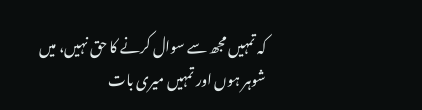کہ تمہیں مجھ سے سوال کرنے کا حق نہیں، میں شوہر ہوں اور تمہیں میری بات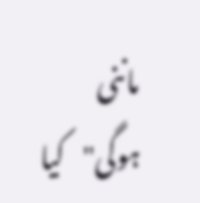ماننی ہوگی"کیا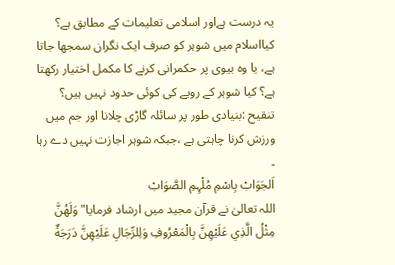یہ درست ہےاور اسلامی تعلیمات کے مطابق ہے؟ کیااسلام میں شوہر کو صرف ایک نگران سمجھا جاتا ہے، یا وہ بیوی پر حکمرانی کرنے کا مکمل اختیار رکھتا ہے؟ کیا شوہر کے رویے کی کوئی حدود نہیں ہیں؟
تنقیح :بنیادی طور پر سائلہ گاڑی چلانا اور جم میں ورزش کرنا چاہتی ہے ،جبکہ شوہر اجازت نہیں دے رہا ۔
اَلجَوَابْ بِاسْمِ مُلْہِمِ الصَّوَابْ
اللہ تعالیٰ نے قرآن مجید میں ارشاد فرمایا"وَلَهُنَّ مِثْلُ الَّذِي عَلَيْهِنَّ بِالْمَعْرُوفِ وَلِلرِّجَالِ عَلَيْهِنَّ دَرَجَةٌ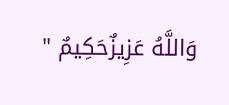وَاللَّهُ عَزِيزٌحَكِيمٌ "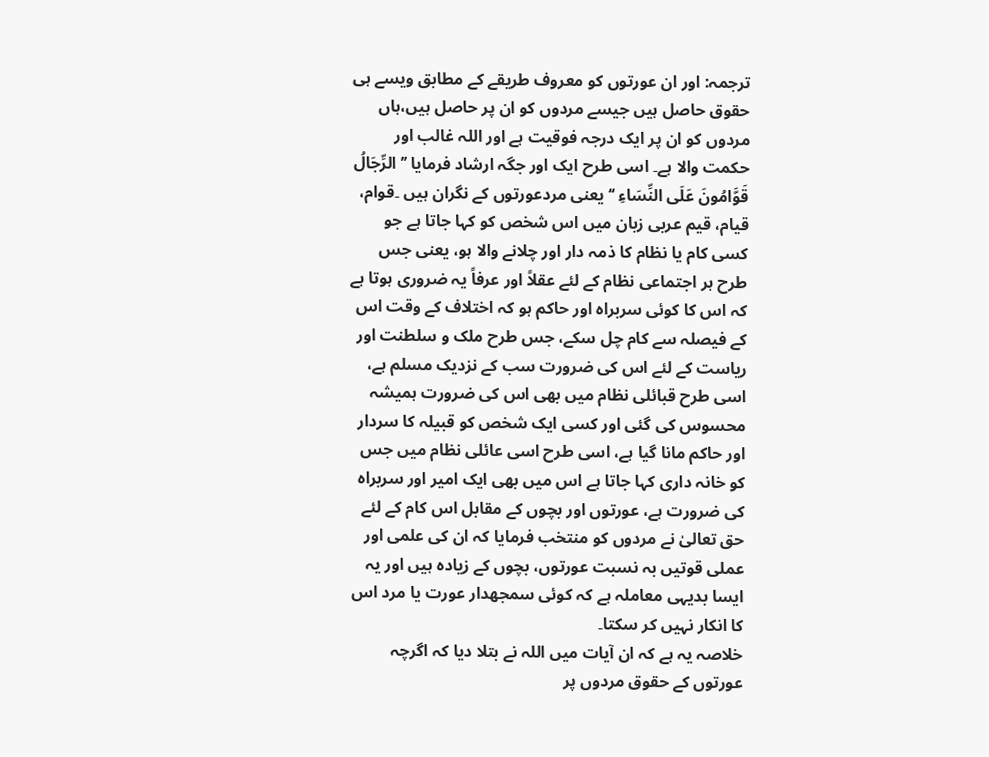ترجمہ: اور ان عورتوں کو معروف طریقے کے مطابق ویسے ہی حقوق حاصل ہیں جیسے مردوں کو ان پر حاصل ہیں،ہاں مردوں کو ان پر ایک درجہ فوقیت ہے اور اللہ غالب اور حکمت والا ہے۔ اسی طرح ایک اور جگہ ارشاد فرمایا ’’ الرِّجَالُ قَوَّامُونَ عَلَى النِّسَاءِ ‘‘یعنی مردعورتوں کے نگران ہیں ۔قوام، قیام، قیم عربی زبان میں اس شخص کو کہا جاتا ہے جو کسی کام یا نظام کا ذمہ دار اور چلانے والا ہو، یعنی جس طرح ہر اجتماعی نظام کے لئے عقلاً اور عرفاً یہ ضروری ہوتا ہے کہ اس کا کوئی سربراہ اور حاکم ہو کہ اختلاف کے وقت اس کے فیصلہ سے کام چل سکے، جس طرح ملک و سلطنت اور ریاست کے لئے اس کی ضرورت سب کے نزدیک مسلم ہے، اسی طرح قبائلی نظام میں بھی اس کی ضرورت ہمیشہ محسوس کی گئی اور کسی ایک شخص کو قبیلہ کا سردار اور حاکم مانا گیا ہے، اسی طرح اسی عائلی نظام میں جس کو خانہ داری کہا جاتا ہے اس میں بھی ایک امیر اور سربراہ کی ضرورت ہے، عورتوں اور بچوں کے مقابل اس کام کے لئے حق تعالیٰ نے مردوں کو منتخب فرمایا کہ ان کی علمی اور عملی قوتیں بہ نسبت عورتوں، بچوں کے زیادہ ہیں اور یہ ایسا بدیہی معاملہ ہے کہ کوئی سمجھدار عورت یا مرد اس کا انکار نہیں کر سکتا۔
خلاصہ یہ ہے کہ ان آیات میں اللہ نے بتلا دیا کہ اگرچہ عورتوں کے حقوق مردوں پر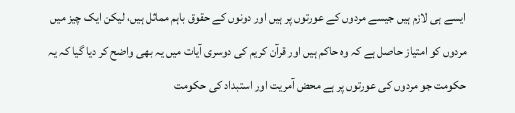ایسے ہی لازم ہیں جیسے مردوں کے عورتوں پر ہیں اور دونوں کے حقوق باہم مماثل ہیں، لیکن ایک چیز میں مردوں کو امتیاز حاصل ہے کہ وہ حاکم ہیں اور قرآن کریم کی دوسری آیات میں یہ بھی واضح کر دیا گیا کہ یہ حکومت جو مردوں کی عورتوں پر ہے محض آمریت اور استبداد کی حکومت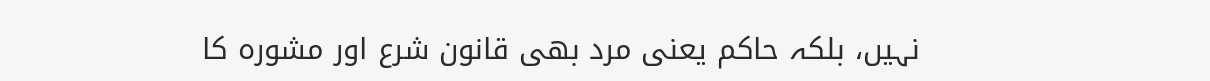نہیں، بلکہ حاکم یعنی مرد بھی قانون شرع اور مشورہ کا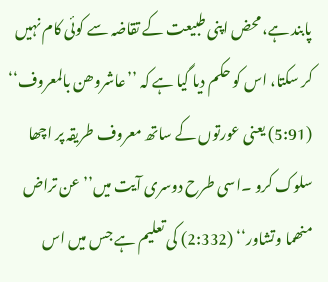پابند ہے، محض اپنی طبیعت کے تقاضہ سے کوئی کام نہیں کر سکتا، اس کو حکم دیا گیا ہے کہ ’’عاشروھن بالمعروف‘‘ (5:91) یعنی عورتوں کے ساتھ معروف طریقہ پر اچھا سلوک کرو ۔اسی طرح دوسری آیت میں’’عن تراض منھما وتشاور‘‘ (2:332) کی تعلیم ہے جس میں اس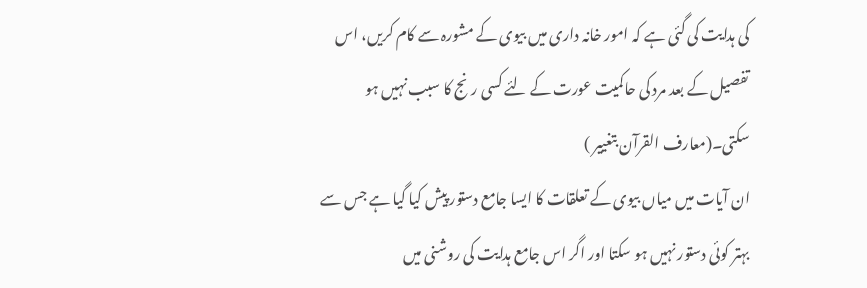کی ہدایت کی گئی ہے کہ امور خانہ داری میں بیوی کے مشورہ سے کام کریں، اس تفصیل کے بعد مرد کی حاکمیت عورت کے لئے کسی رنج کا سبب نہیں ہو سکتی۔(معارف القرآن بتغییر )
ان آیات میں میاں بیوی کے تعلقات کا ایسا جامع دستور پیش کیا گیا ہے جس سے بہتر کوئی دستور نہیں ہو سکتا اور اگر اس جامع ہدایت کی روشنی میں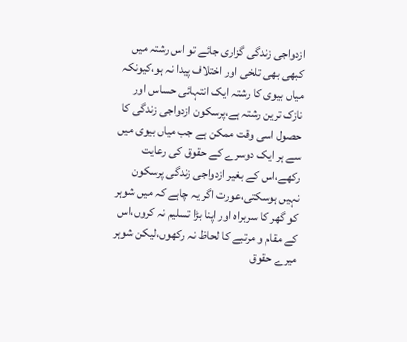ازدواجی زندگی گزاری جائے تو اس رشتہ میں کبھی بھی تلخی اور اختلاف پیدا نہ ہو،کیونکہ میاں بیوی کا رشتہ ایک انتہائی حساس اور نازک ترین رشتہ ہے،پرسکون ازدواجی زندگی کا حصول اسی وقت ممکن ہے جب میاں بیوی میں سے ہر ایک دوسرے کے حقوق کی رعایت رکھے،اس کے بغیر ازدواجی زندگی پرسکون نہیں ہوسکتی،عورت اگر یہ چاہے کہ میں شوہر کو گھر کا سربراہ اور اپنا بڑا تسلیم نہ کروں،اس کے مقام و مرتبے کا لحاظ نہ رکھوں،لیکن شوہر میرے حقوق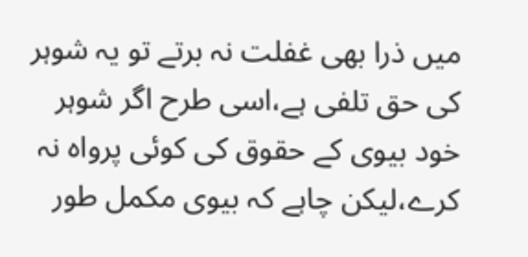میں ذرا بھی غفلت نہ برتے تو یہ شوہر کی حق تلفی ہے،اسی طرح اگر شوہر خود بیوی کے حقوق کی کوئی پرواہ نہ کرے،لیکن چاہے کہ بیوی مکمل طور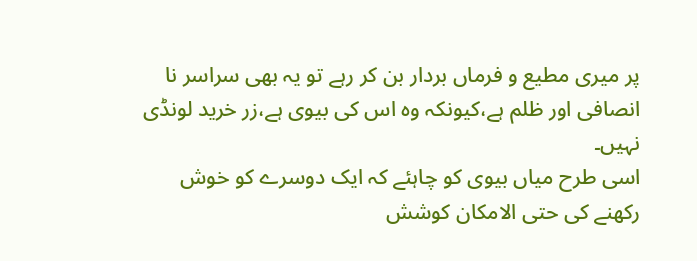پر میری مطیع و فرماں بردار بن کر رہے تو یہ بھی سراسر نا انصافی اور ظلم ہے،کیونکہ وہ اس کی بیوی ہے،زر خرید لونڈی نہیں۔
اسی طرح میاں بیوی کو چاہئے کہ ایک دوسرے کو خوش رکھنے کی حتی الامکان کوشش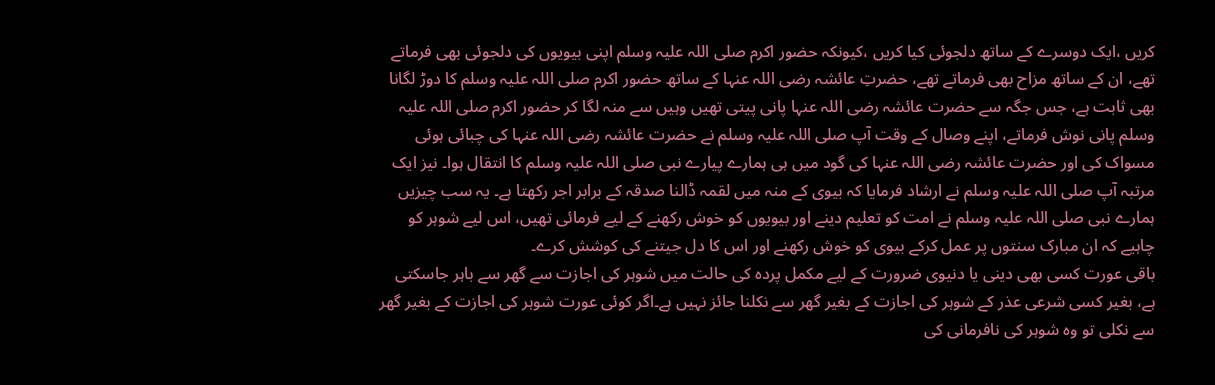کریں ،ایک دوسرے کے ساتھ دلجوئی کیا کریں ،کیونکہ حضور اکرم صلی اللہ علیہ وسلم اپنی بیویوں کی دلجوئی بھی فرماتے تھے، ان کے ساتھ مزاح بھی فرماتے تھے، حضرتِ عائشہ رضی اللہ عنہا کے ساتھ حضور اکرم صلی اللہ علیہ وسلم کا دوڑ لگانا بھی ثابت ہے، جس جگہ سے حضرت عائشہ رضی اللہ عنہا پانی پیتی تھیں وہیں سے منہ لگا کر حضور اکرم صلی اللہ علیہ وسلم پانی نوش فرماتے، اپنے وصال کے وقت آپ صلی اللہ علیہ وسلم نے حضرت عائشہ رضی اللہ عنہا کی چبائی ہوئی مسواک کی اور حضرت عائشہ رضی اللہ عنہا کی گود میں ہی ہمارے پیارے نبی صلی اللہ علیہ وسلم کا انتقال ہوا۔ نیز ایک مرتبہ آپ صلی اللہ علیہ وسلم نے ارشاد فرمایا کہ بیوی کے منہ میں لقمہ ڈالنا صدقہ کے برابر اجر رکھتا ہے۔ یہ سب چیزیں ہمارے نبی صلی اللہ علیہ وسلم نے امت کو تعلیم دینے اور بیویوں کو خوش رکھنے کے لیے فرمائی تھیں، اس لیے شوہر کو چاہیے کہ ان مبارک سنتوں پر عمل کرکے بیوی کو خوش رکھنے اور اس کا دل جیتنے کی کوشش کرے۔
باقی عورت کسی بھی دینی یا دنیوی ضرورت کے لیے مکمل پردہ کی حالت میں شوہر کی اجازت سے گھر سے باہر جاسکتی ہے، بغیر کسی شرعی عذر کے شوہر کی اجازت کے بغیر گھر سے نکلنا جائز نہیں ہے۔اگر کوئی عورت شوہر کی اجازت کے بغیر گھر سے نکلی تو وہ شوہر کی نافرمانی کی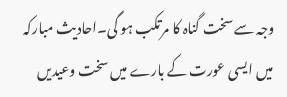وجہ سے سخت گناہ کا مرتکب ہو گی۔احادیث مبارکہ میں ایسی عورت کے بارے میں سخت وعیدیں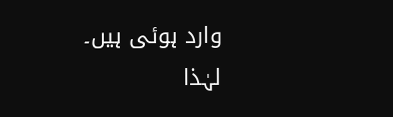وارد ہوئی ہیں۔
لہٰذا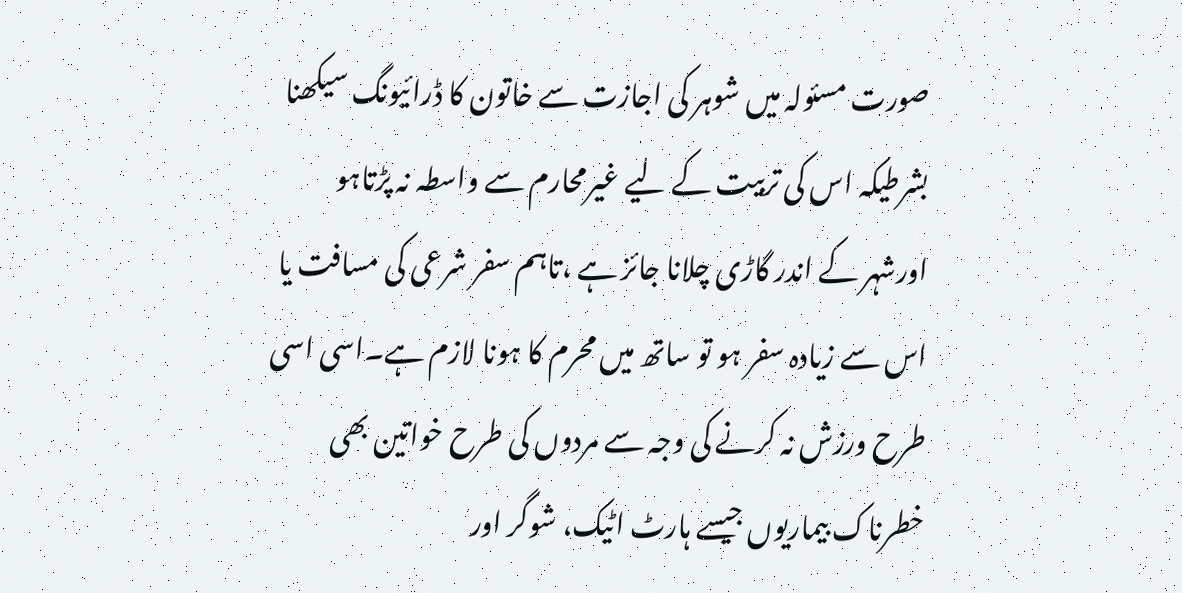صورت مسئولہ میں شوہر کی اجازت سے خاتون کا ڈرائیونگ سیکھنا بشرطیکہ اس کی تربیت کے لیے غیرمحارم سے واسطہ نہ پڑتاہو اورشہر کے اندر گاڑی چلانا جائز ہے ،تاہم سفر شرعی کی مسافت یا اس سے زیادہ سفر ہو تو ساتھ میں محرم کا ہونا لازم ہے۔اسی اسی طرح ورزش نہ کرنے کی وجہ سے مردوں کی طرح خواتین بھی خطرناک بیماریوں جیسے ہارٹ اٹیک، شوگر اور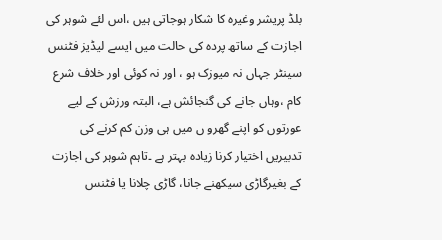بلڈ پریشر وغیرہ کا شکار ہوجاتی ہیں ،اس لئے شوہر کی اجازت کے ساتھ پردہ کی حالت میں ایسے لیڈیز فٹنس سینٹر جہاں نہ میوزک ہو ، اور نہ کوئی اور خلاف شرع کام ،وہاں جانے کی گنجائش ہے، البتہ ورزش کے لیے عورتوں کو اپنے گھرو ں میں ہی وزن کم کرنے کی تدبیریں اختیار کرنا زیادہ بہتر ہے ۔تاہم شوہر کی اجازت کے بغیرگاڑی سیکھنے جانا، گاڑی چلانا یا فٹنس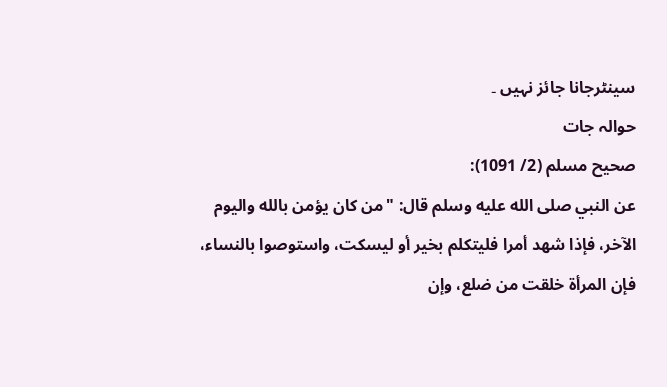سینٹرجانا جائز نہیں ۔
حوالہ جات
صحيح مسلم (2/ 1091):
عن النبي صلى الله عليه وسلم قال: "من كان يؤمن بالله واليوم الآخر، فإذا شهد أمرا فليتكلم بخير أو ليسكت، واستوصوا بالنساء، فإن المرأة خلقت من ضلع، وإن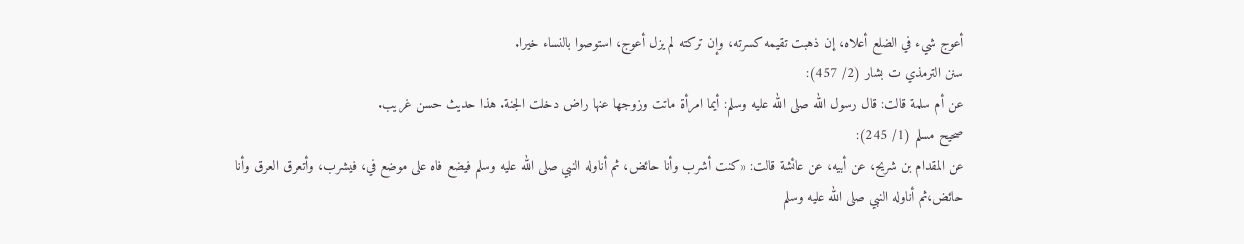أعوج شيء في الضلع أعلاه، إن ذهبت تقيمه كسرته، وإن تركته لم يزل أعوج، استوصوا بالنساء خيرا.
سنن الترمذي ت بشار (2/ 457):
عن أم سلمة قالت: قال رسول الله صلى الله عليه وسلم: أيما امرأة ماتت وزوجها عنها راض دخلت الجنة. هذا حديث حسن غريب.
صحيح مسلم (1/ 245):
عن المقدام بن شريح، عن أبيه، عن عائشة قالت: «كنت أشرب وأنا حائض، ثم أناوله النبي صلى الله عليه وسلم فيضع فاه على موضع في، فيشرب، وأتعرق العرق وأنا حائض،ثم أناوله النبي صلى الله عليه وسلم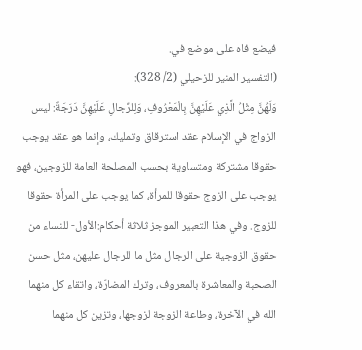فيضع فاه على موضع في.
(التفسير المنير للزحيلي (2/ 328):
وَلَهُنَّ مِثْلُ الَّذِي عَلَيْهِنَّ بِالْمَعْرُوفِ، وَلِلرِّجالِ عَلَيْهِنَّ دَرَجَةٌ: ليس الزواج في الإسلام عقد استرقاق وتمليك، وإنما هو عقد يوجب حقوقا مشتركة ومتساوية بحسب المصلحة العامة للزوجين، فهو يوجب على الزوج حقوقا للمرأة، كما يوجب على المرأة حقوقا للزوج. وفي هذا التعبير الموجز ثلاثة أحكام:الأول- للنساء من حقوق الزوجية على الرجال مثل ما للرجال عليهن، مثل حسن الصحبة والمعاشرة بالمعروف، وترك المضارّة، واتقاء كل منهما الله في الآخرة، وطاعة الزوجة لزوجها، وتزين كل منهما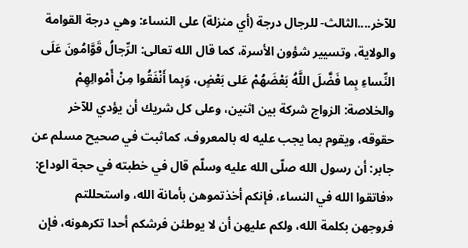للآخر....الثالث- للرجال درجة (أي منزلة) على النساء: وهي درجة القوامة والولاية، وتسيير شؤون الأسرة، كما قال الله تعالى: الرِّجالُ قَوَّامُونَ عَلَى النِّساءِ بِما فَضَّلَ اللَّهُ بَعْضَهُمْ عَلى بَعْضٍ، وَبِما أَنْفَقُوا مِنْ أَمْوالِهِمْ
والخلاصة: الزواج شركة بين اثنين، وعلى كل شريك أن يؤدي للآخر حقوقه، ويقوم بما يجب عليه له بالمعروف، كماثبت في صحيح مسلم عن جابر: أن رسول الله صلّى الله عليه وسلّم قال في خطبته في حجة الوداع: «فاتقوا الله في النساء، فإنكم أخذتموهن بأمانة الله، واستحللتم فروجهن بكلمة الله، ولكم عليهن أن لا يوطئن فرشكم أحدا تكرهونه، فإن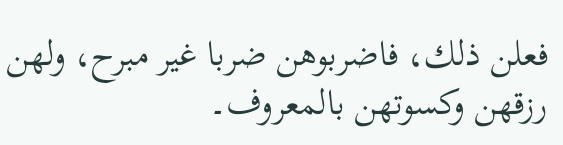فعلن ذلك، فاضربوهن ضربا غير مبرح، ولهن رزقهن وكسوتهن بالمعروف۔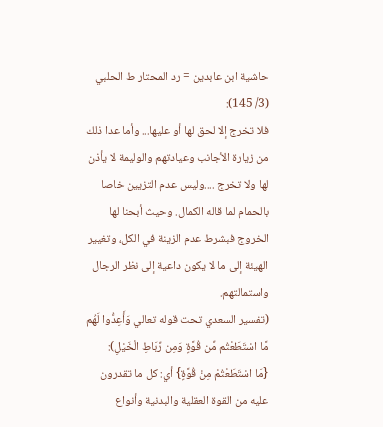حاشية ابن عابدين = رد المحتار ط الحلبي (3/ 145):
فلا تخرج إلا لحق لها أو عليها... وأما عدا ذلك من زيارة الأجانب وعيادتهم والوليمة لا يأذن لها ولا تخرج ....وليس عدم التزيين خاصا بالحمام لما قاله الكمال. وحيث أبحنا لها الخروج فبشرط عدم الزينة في الكل، وتغيير الهيئة إلى ما لا يكون داعية إلى نظر الرجال واستمالتهم.
(تفسير السعدي تحت قوله تعالي وَأَعِدُّوا لَهُم مَّا اسْتَطَعْتُم مِّن قُوَّةٍ وَمِن رِّبَاطِ الْخَيْلِ):
{مَا اسْتَطَعْتُمْ مِنْ قُوَّةٍ} أي: كل ما تقدرون عليه من القوة العقلية والبدنية وأنواع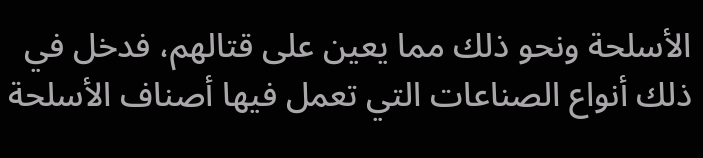الأسلحة ونحو ذلك مما يعين على قتالهم، فدخل في ذلك أنواع الصناعات التي تعمل فيها أصناف الأسلحة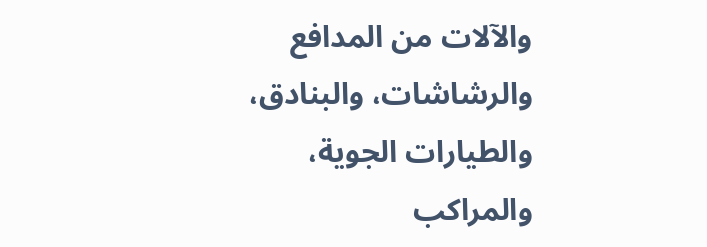والآلات من المدافع والرشاشات، والبنادق، والطيارات الجوية، والمراكب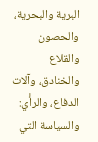البرية والبحرية، والحصون والقلاع والخنادق، وآلات الدفاع، والرأْي: والسياسة التي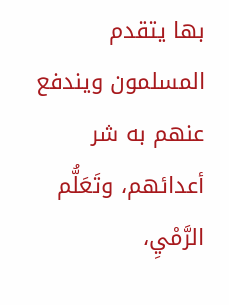بها يتقدم المسلمون ويندفع عنهم به شر أعدائهم، وتَعَلُّم الرَّمْيِ،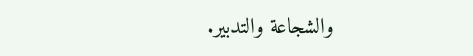والشجاعة والتدبير.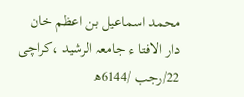محمد اسماعیل بن اعظم خان
دار الافتا ء جامعہ الرشید ،کراچی
22/رجب /6144ھ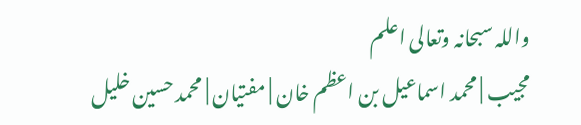واللہ سبحانہ وتعالی اعلم
مجیب | محمد اسماعیل بن اعظم خان | مفتیان | محمد حسین خلیل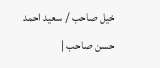خیل صاحب / سعید احمد حسن صاحب |